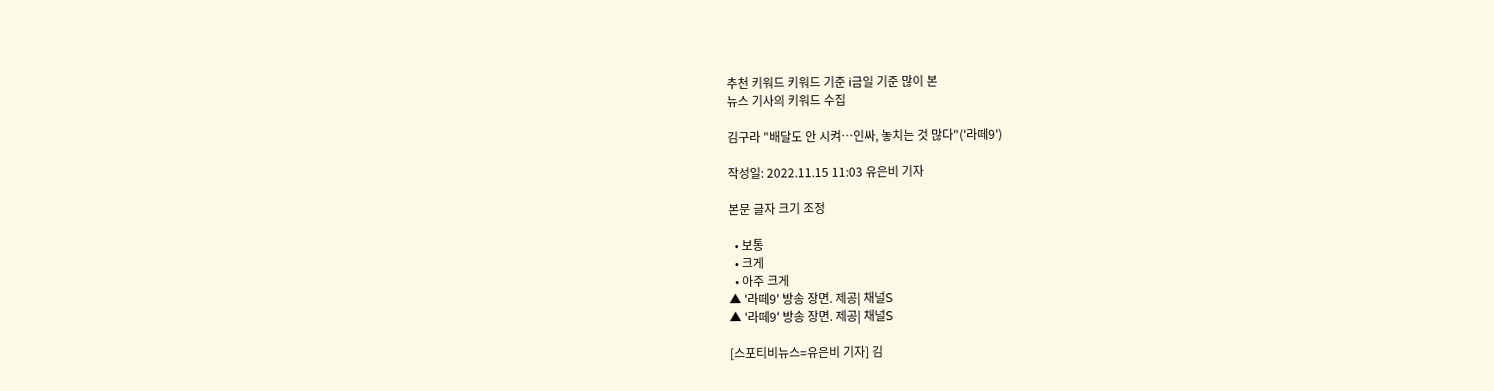추천 키워드 키워드 기준 i금일 기준 많이 본
뉴스 기사의 키워드 수집

김구라 "배달도 안 시켜…인싸, 놓치는 것 많다"('라떼9')

작성일: 2022.11.15 11:03 유은비 기자

본문 글자 크기 조정

  • 보통
  • 크게
  • 아주 크게
▲ '라떼9' 방송 장면. 제공| 채널S
▲ '라떼9' 방송 장면. 제공| 채널S

[스포티비뉴스=유은비 기자] 김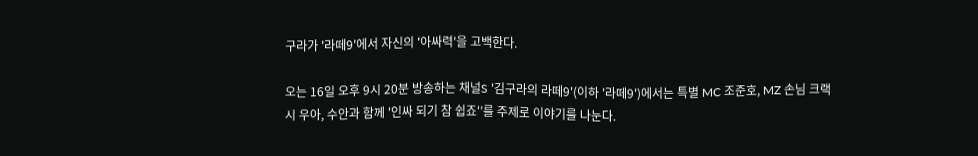구라가 '라떼9'에서 자신의 '아싸력'을 고백한다.

오는 16일 오후 9시 20분 방송하는 채널S '김구라의 라떼9'(이하 '라떼9')에서는 특별 MC 조준호, MZ 손님 크랙시 우아, 수안과 함께 '인싸 되기 참 쉽죠'’를 주제로 이야기를 나눈다.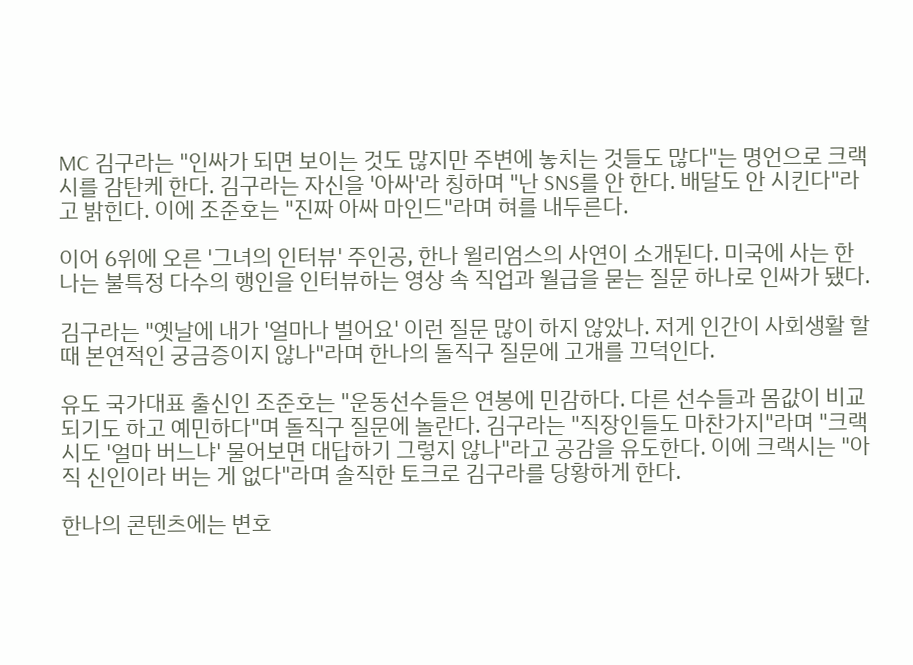MC 김구라는 "인싸가 되면 보이는 것도 많지만 주변에 놓치는 것들도 많다"는 명언으로 크랙시를 감탄케 한다. 김구라는 자신을 '아싸'라 칭하며 "난 SNS를 안 한다. 배달도 안 시킨다"라고 밝힌다. 이에 조준호는 "진짜 아싸 마인드"라며 혀를 내두른다.

이어 6위에 오른 '그녀의 인터뷰' 주인공, 한나 윌리엄스의 사연이 소개된다. 미국에 사는 한나는 불특정 다수의 행인을 인터뷰하는 영상 속 직업과 월급을 묻는 질문 하나로 인싸가 됐다.

김구라는 "옛날에 내가 '얼마나 벌어요' 이런 질문 많이 하지 않았나. 저게 인간이 사회생활 할 때 본연적인 궁금증이지 않나"라며 한나의 돌직구 질문에 고개를 끄덕인다.

유도 국가대표 출신인 조준호는 "운동선수들은 연봉에 민감하다. 다른 선수들과 몸값이 비교되기도 하고 예민하다"며 돌직구 질문에 놀란다. 김구라는 "직장인들도 마찬가지"라며 "크랙시도 '얼마 버느냐' 물어보면 대답하기 그렇지 않나"라고 공감을 유도한다. 이에 크랙시는 "아직 신인이라 버는 게 없다"라며 솔직한 토크로 김구라를 당황하게 한다.

한나의 콘텐츠에는 변호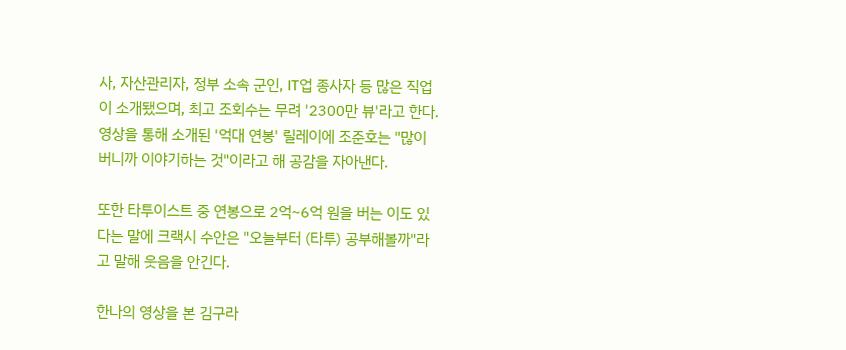사, 자산관리자, 정부 소속 군인, IT업 종사자 등 많은 직업이 소개됐으며, 최고 조회수는 무려 '2300만 뷰'라고 한다. 영상을 통해 소개된 '억대 연봉' 릴레이에 조준호는 "많이 버니까 이야기하는 것"이라고 해 공감을 자아낸다.

또한 타투이스트 중 연봉으로 2억~6억 원을 버는 이도 있다는 말에 크랙시 수안은 "오늘부터 (타투) 공부해볼까"라고 말해 웃음을 안긴다.

한나의 영상을 본 김구라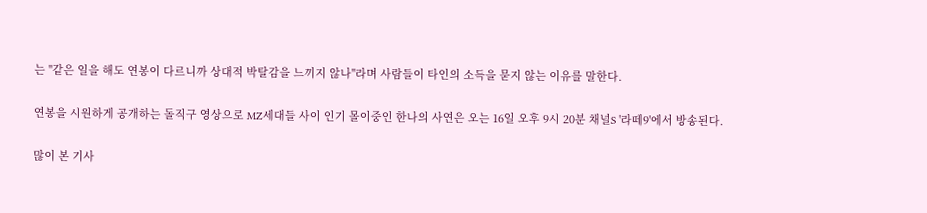는 "같은 일을 해도 연봉이 다르니까 상대적 박탈감을 느끼지 않나"라며 사람들이 타인의 소득을 묻지 않는 이유를 말한다.

연봉을 시원하게 공개하는 돌직구 영상으로 MZ세대들 사이 인기 몰이중인 한나의 사연은 오는 16일 오후 9시 20분 채널S '라떼9'에서 방송된다.

많이 본 기사